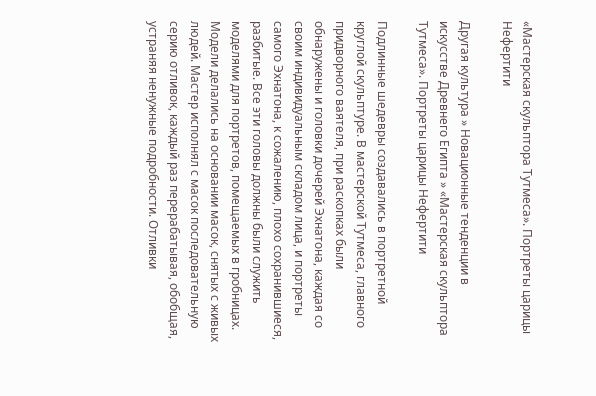«Мастерская скульптора Тутмеса». Портреты царицы Нефертити

Другая культура » Новационные тенденции в искусстве Древнего Египта » «Мастерская скульптора Тутмеса». Портреты царицы Нефертити

Подлинные шедевры создавались в портретной круглой скульптуре. В мастерской Тутмеса, главного придворного ваятеля, при раскопках были обнаружены и головки дочерей Эхнатона, каждая со своим индивидуальным складом лица, и портреты самого Эхнатона, к сожалению, плохо сохранившиеся, разбитые. Все эти головы должны были служить моделями для портретов, помещаемых в гробницах. Модели делались на основании масок, снятых с живых людей. Мастер исполнял с масок последовательную серию отливок, каждый раз перерабатывая, обобщая, устраняя ненужные подробности. Отливки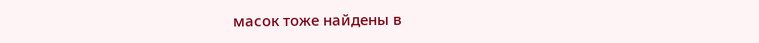масок тоже найдены в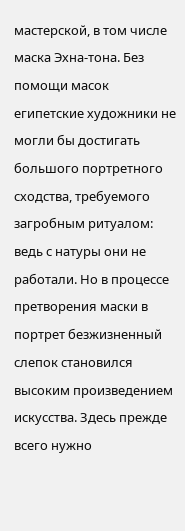мастерской, в том числе маска Эхна-тона. Без помощи масок египетские художники не могли бы достигать большого портретного сходства, требуемого загробным ритуалом: ведь с натуры они не работали. Но в процессе претворения маски в портрет безжизненный слепок становился высоким произведением искусства. Здесь прежде всего нужно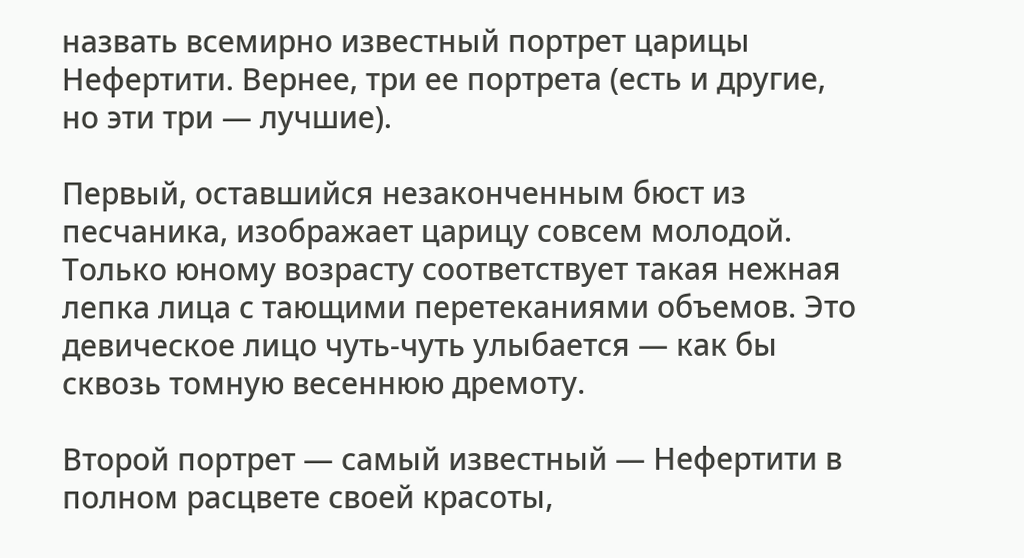назвать всемирно известный портрет царицы Нефертити. Вернее, три ее портрета (есть и другие, но эти три — лучшие).

Первый, оставшийся незаконченным бюст из песчаника, изображает царицу совсем молодой. Только юному возрасту соответствует такая нежная лепка лица с тающими перетеканиями объемов. Это девическое лицо чуть-чуть улыбается — как бы сквозь томную весеннюю дремоту.

Второй портрет — самый известный — Нефертити в полном расцвете своей красоты,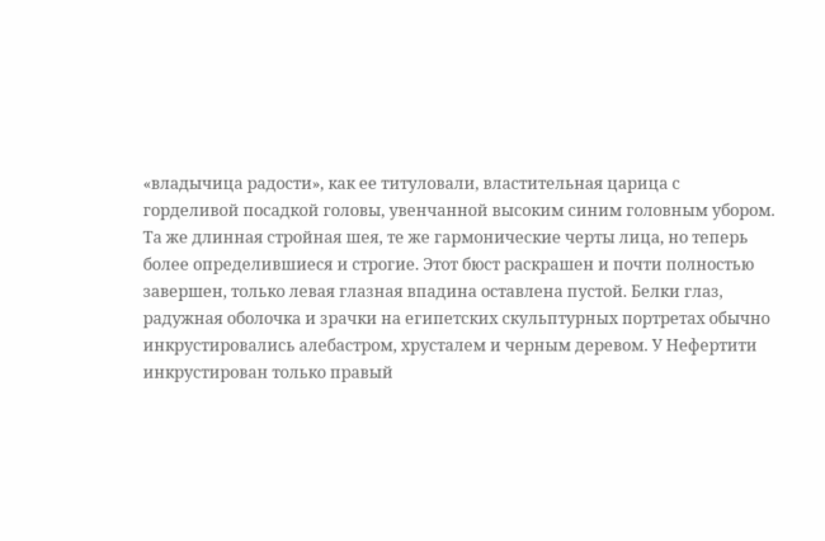«владычица радости», как ее титуловали, властительная царица с горделивой посадкой головы, увенчанной высоким синим головным убором. Та же длинная стройная шея, те же гармонические черты лица, но теперь более определившиеся и строгие. Этот бюст раскрашен и почти полностью завершен, только левая глазная впадина оставлена пустой. Белки глаз, радужная оболочка и зрачки на египетских скульптурных портретах обычно инкрустировались алебастром, хрусталем и черным деревом. У Нефертити инкрустирован только правый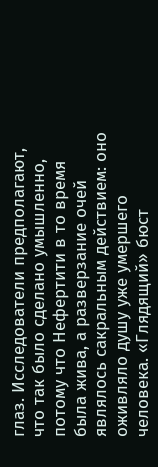глаз. Исследователи предполагают, что так было сделано умышленно, потому что Нефертити в то время была жива, а разверзание очей являлось сакральным действием: оно оживляло душу уже умершего человека. «Глядящий» бюст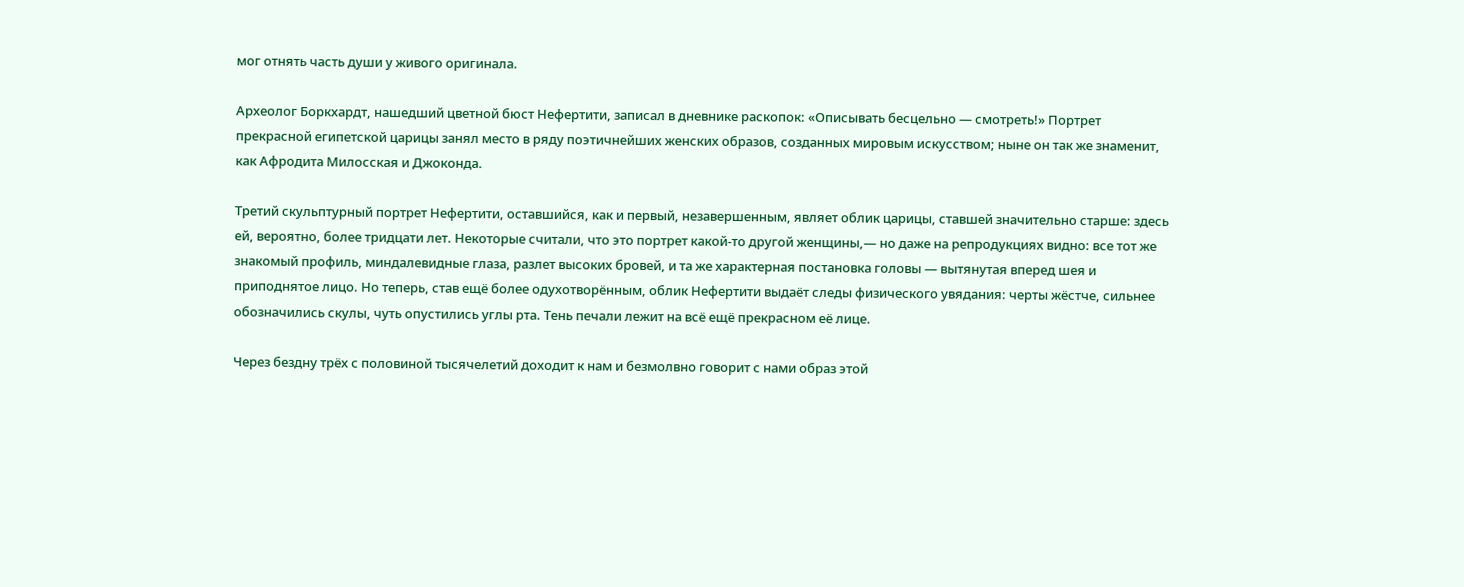мог отнять часть души у живого оригинала.

Археолог Боркхардт, нашедший цветной бюст Нефертити, записал в дневнике раскопок: «Описывать бесцельно — смотреть!» Портрет прекрасной египетской царицы занял место в ряду поэтичнейших женских образов, созданных мировым искусством; ныне он так же знаменит, как Афродита Милосская и Джоконда.

Третий скульптурный портрет Нефертити, оставшийся, как и первый, незавершенным, являет облик царицы, ставшей значительно старше: здесь ей, вероятно, более тридцати лет. Некоторые считали, что это портрет какой-то другой женщины,— но даже на репродукциях видно: все тот же знакомый профиль, миндалевидные глаза, разлет высоких бровей, и та же характерная постановка головы — вытянутая вперед шея и приподнятое лицо. Но теперь, став ещё более одухотворённым, облик Нефертити выдаёт следы физического увядания: черты жёстче, сильнее обозначились скулы, чуть опустились углы рта. Тень печали лежит на всё ещё прекрасном её лице.

Через бездну трёх с половиной тысячелетий доходит к нам и безмолвно говорит с нами образ этой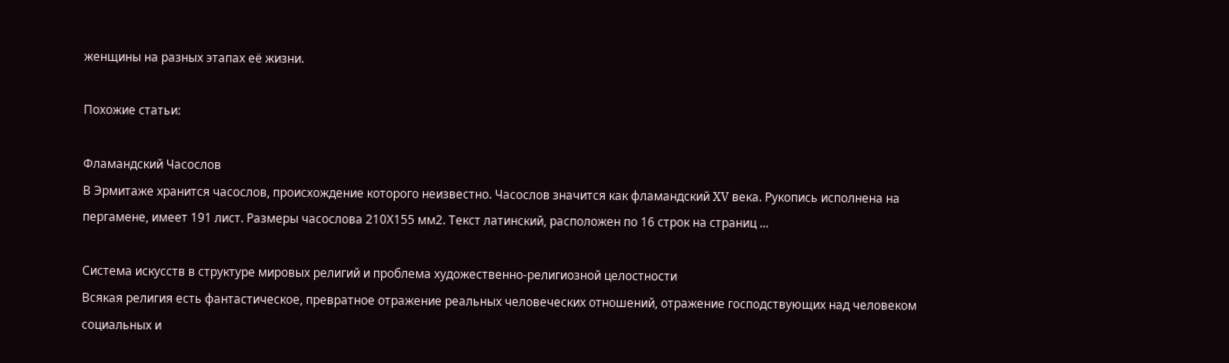женщины на разных этапах её жизни.

Похожие статьи:

Фламандский Часослов
В Эрмитаже хранится часослов, происхождение которого неизвестно. Часослов значится как фламандский XV века. Рукопись исполнена на пергамене, имеет 191 лист. Размеры часослова 210Х155 мм2. Текст латинский, расположен по 16 строк на страниц ...

Система искусств в структуре мировых религий и проблема художественно-религиозной целостности
Всякая религия есть фантастическое, превратное отражение реальных человеческих отношений, отражение господствующих над человеком социальных и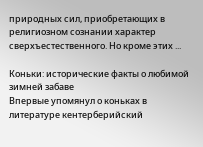природных сил, приобретающих в религиозном сознании характер сверхъестественного. Но кроме этих ...

Коньки: исторические факты о любимой зимней забаве
Впервые упомянул о коньках в литературе кентерберийский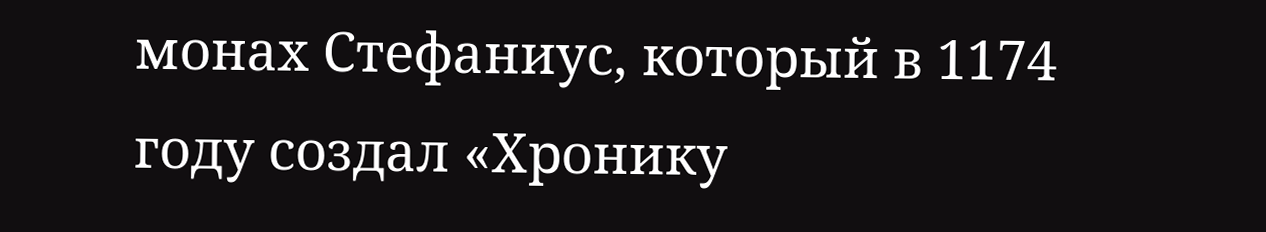монах Стефаниус, который в 1174 году создал «Хронику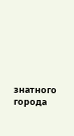знатного города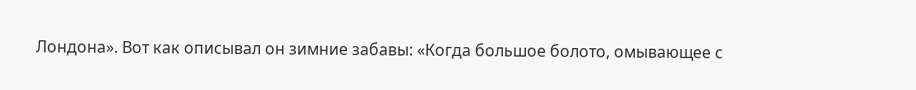Лондона». Вот как описывал он зимние забавы: «Когда большое болото, омывающее с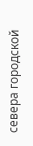севера городской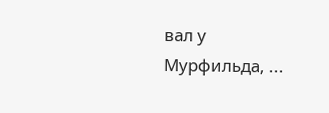вал у Мурфильда, ...